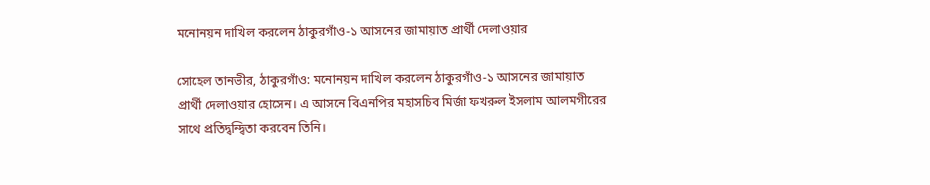মনোনয়ন দাখিল করলেন ঠাকুরগাঁও-১ আসনের জামায়াত প্রার্থী দেলাওয়ার

সোহেল তানভীর, ঠাকুরগাঁও: মনোনয়ন দাখিল করলেন ঠাকুরগাঁও-১ আসনের জামায়াত প্রার্থী দেলাওয়ার হোসেন। এ আসনে বিএনপির মহাসচিব মির্জা ফখরুল ইসলাম আলমগীরের সাথে প্রতিদ্বন্দ্বিতা করবেন তিনি।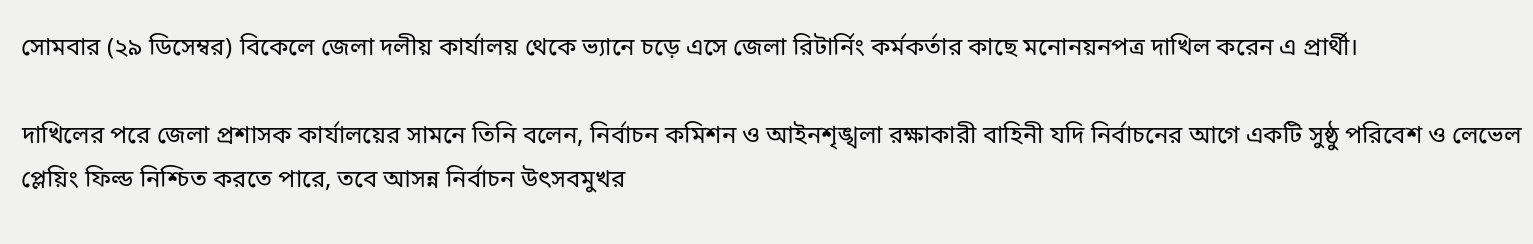সোমবার (২৯ ডিসেম্বর) বিকেলে জেলা দলীয় কার্যালয় থেকে ভ্যানে চড়ে এসে জেলা রিটার্নিং কর্মকর্তার কাছে মনোনয়নপত্র দাখিল করেন এ প্রার্থী।

দাখিলের পরে জেলা প্রশাসক কার্যালয়ের সামনে তিনি বলেন, নির্বাচন কমিশন ও আইনশৃঙ্খলা রক্ষাকারী বাহিনী যদি নির্বাচনের আগে একটি সুষ্ঠু পরিবেশ ও লেভেল প্লেয়িং ফিল্ড নিশ্চিত করতে পারে, তবে আসন্ন নির্বাচন উৎসবমুখর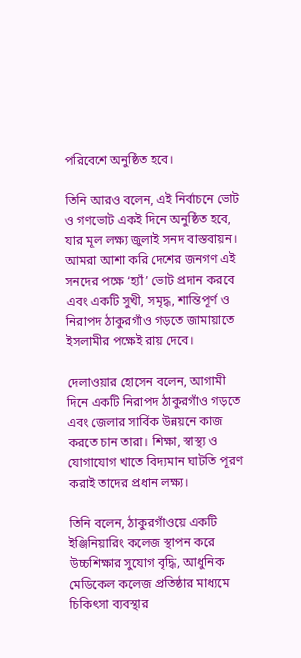পরিবেশে অনুষ্ঠিত হবে।

তিনি আরও বলেন, এই নির্বাচনে ভোট ও গণভোট একই দিনে অনুষ্ঠিত হবে, যার মূল লক্ষ্য জুলাই সনদ বাস্তবায়ন। আমরা আশা করি দেশের জনগণ এই সনদের পক্ষে ‘হ্যাঁ’ ভোট প্রদান করবে এবং একটি সুখী, সমৃদ্ধ, শান্তিপূর্ণ ও নিরাপদ ঠাকুরগাঁও গড়তে জামায়াতে ইসলামীর পক্ষেই রায় দেবে।

দেলাওয়ার হোসেন বলেন, আগামী দিনে একটি নিরাপদ ঠাকুরগাঁও গড়তে এবং জেলার সার্বিক উন্নয়নে কাজ করতে চান তারা। শিক্ষা, স্বাস্থ্য ও যোগাযোগ খাতে বিদ্যমান ঘাটতি পূরণ করাই তাদের প্রধান লক্ষ্য।

তিনি বলেন, ঠাকুরগাঁওয়ে একটি ইঞ্জিনিয়ারিং কলেজ স্থাপন করে উচ্চশিক্ষার সুযোগ বৃদ্ধি, আধুনিক মেডিকেল কলেজ প্রতিষ্ঠার মাধ্যমে চিকিৎসা ব্যবস্থার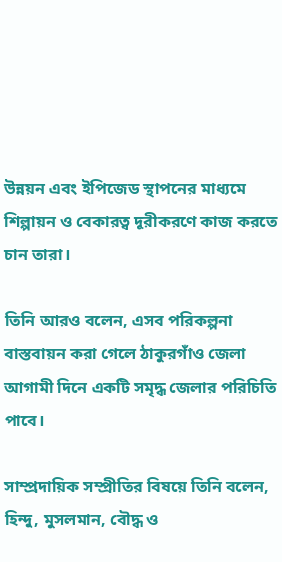উন্নয়ন এবং ইপিজেড স্থাপনের মাধ্যমে শিল্পায়ন ও বেকারত্ব দূরীকরণে কাজ করতে চান তারা।

তিনি আরও বলেন, এসব পরিকল্পনা বাস্তবায়ন করা গেলে ঠাকুরগাঁও জেলা আগামী দিনে একটি সমৃদ্ধ জেলার পরিচিতি পাবে।

সাম্প্রদায়িক সম্প্রীতির বিষয়ে তিনি বলেন, হিন্দু, মুসলমান, বৌদ্ধ ও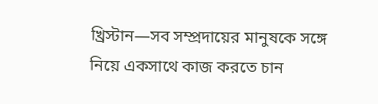খ্রিস্টান—সব সম্প্রদায়ের মানুষকে সঙ্গে নিয়ে একসাথে কাজ করতে চান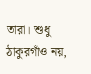তারা। শুধু ঠাকুরগাঁও নয়,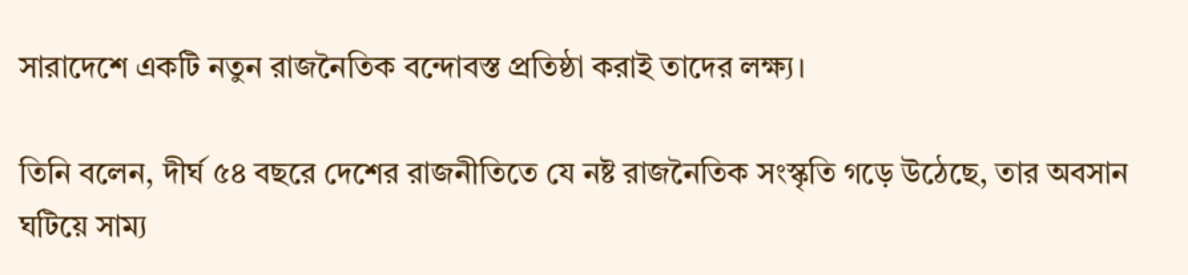সারাদেশে একটি নতুন রাজনৈতিক বন্দোবস্ত প্রতিষ্ঠা করাই তাদের লক্ষ্য।

তিনি বলেন, দীর্ঘ ৫৪ বছরে দেশের রাজনীতিতে যে নষ্ট রাজনৈতিক সংস্কৃতি গড়ে উঠেছে, তার অবসান ঘটিয়ে সাম্য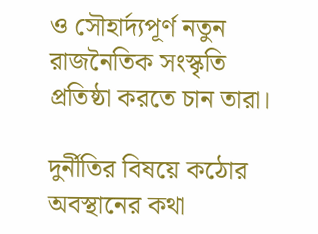ও সৌহার্দ্যপূর্ণ নতুন রাজনৈতিক সংস্কৃতি প্রতিষ্ঠা করতে চান তারা।

দুর্নীতির বিষয়ে কঠোর অবস্থানের কথা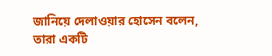জানিয়ে দেলাওয়ার হোসেন বলেন, তারা একটি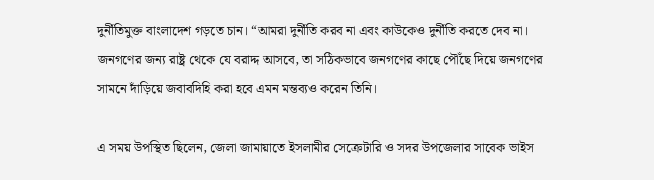দুর্নীতিমুক্ত বাংলাদেশ গড়তে চান। “আমরা দুর্নীতি করব না এবং কাউকেও দুর্নীতি করতে দেব না। জনগণের জন্য রাষ্ট্র থেকে যে বরাদ্দ আসবে, তা সঠিকভাবে জনগণের কাছে পৌঁছে দিয়ে জনগণের সামনে দাঁড়িয়ে জবাবদিহি করা হবে এমন মন্তব্যও করেন তিনি।

এ সময় উপস্থিত ছিলেন, জেলা জামায়াতে ইসলামীর সেক্রেটারি ও সদর উপজেলার সাবেক ভাইস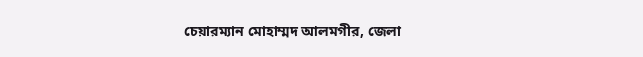চেয়ারম্যান মোহাম্মদ আলমগীর, জেলা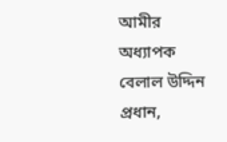আমীর অধ্যাপক বেলাল উদ্দিন প্রধান,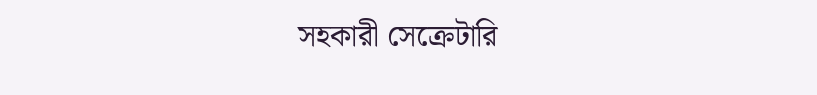সহকারী সেক্রেটারি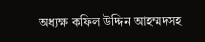অধ্যক্ষ কফিল উদ্দিন আহম্মদসহ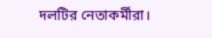দলটির নেতাকর্মীরা।